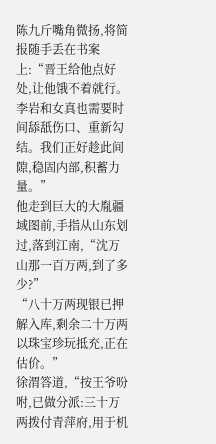陈九斤嘴角微扬,将简报随手丢在书案上:“晋王给他点好处,让他饿不着就行。李岩和女真也需要时间舔舐伤口、重新勾结。我们正好趁此间隙,稳固内部,积蓄力量。”
他走到巨大的大胤疆域图前,手指从山东划过,落到江南,“沈万山那一百万两,到了多少?”
“八十万两现银已押解入库,剩余二十万两以珠宝珍玩抵充,正在估价。”
徐渭答道,“按王爷吩咐,已做分派:三十万两拨付青萍府,用于机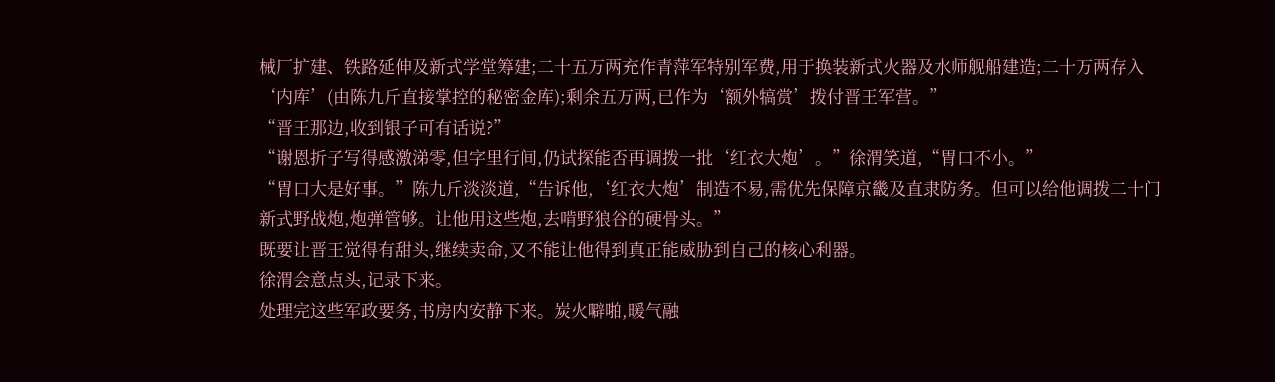械厂扩建、铁路延伸及新式学堂筹建;二十五万两充作青萍军特别军费,用于换装新式火器及水师舰船建造;二十万两存入‘内库’(由陈九斤直接掌控的秘密金库);剩余五万两,已作为‘额外犒赏’拨付晋王军营。”
“晋王那边,收到银子可有话说?”
“谢恩折子写得感激涕零,但字里行间,仍试探能否再调拨一批‘红衣大炮’。”徐渭笑道,“胃口不小。”
“胃口大是好事。”陈九斤淡淡道,“告诉他,‘红衣大炮’制造不易,需优先保障京畿及直隶防务。但可以给他调拨二十门新式野战炮,炮弹管够。让他用这些炮,去啃野狼谷的硬骨头。”
既要让晋王觉得有甜头,继续卖命,又不能让他得到真正能威胁到自己的核心利器。
徐渭会意点头,记录下来。
处理完这些军政要务,书房内安静下来。炭火噼啪,暖气融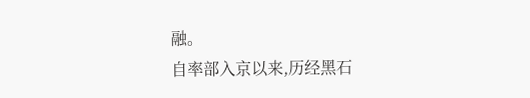融。
自率部入京以来,历经黑石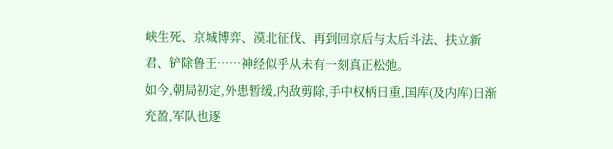峡生死、京城博弈、漠北征伐、再到回京后与太后斗法、扶立新君、铲除鲁王……神经似乎从未有一刻真正松弛。
如今,朝局初定,外患暂缓,内敌剪除,手中权柄日重,国库(及内库)日渐充盈,军队也逐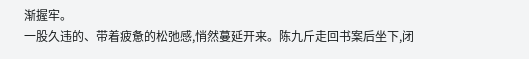渐握牢。
一股久违的、带着疲惫的松弛感,悄然蔓延开来。陈九斤走回书案后坐下,闭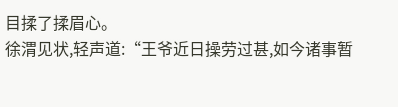目揉了揉眉心。
徐渭见状,轻声道:“王爷近日操劳过甚,如今诸事暂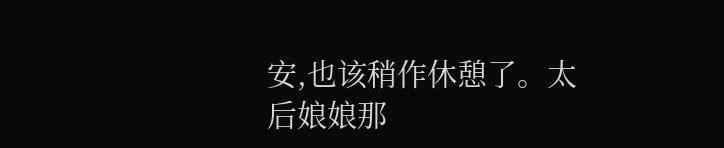安,也该稍作休憩了。太后娘娘那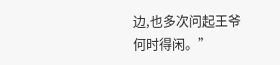边,也多次问起王爷何时得闲。”